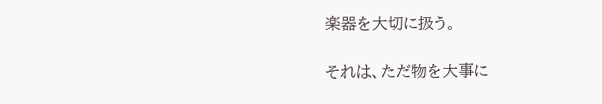楽器を大切に扱う。

それは、ただ物を大事に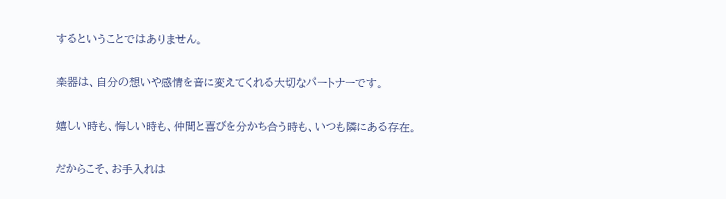するということではありません。

楽器は、自分の想いや感情を音に変えてくれる大切なパートナーです。

嬉しい時も、悔しい時も、仲間と喜びを分かち合う時も、いつも隣にある存在。

だからこそ、お手入れは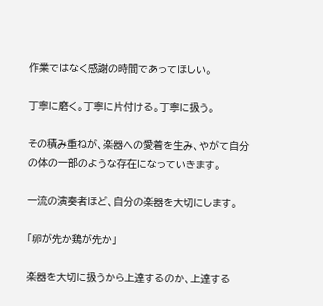作業ではなく感謝の時間であってほしい。

丁寧に磨く。丁寧に片付ける。丁寧に扱う。

その積み重ねが、楽器への愛着を生み、やがて自分の体の一部のような存在になっていきます。

一流の演奏者ほど、自分の楽器を大切にします。

「卵が先か鶏が先か」

楽器を大切に扱うから上達するのか、上達する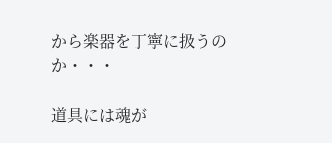から楽器を丁寧に扱うのか・・・

道具には魂が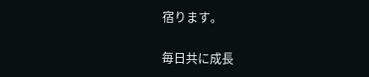宿ります。

毎日共に成長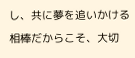し、共に夢を追いかける相棒だからこそ、大切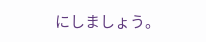にしましょう。